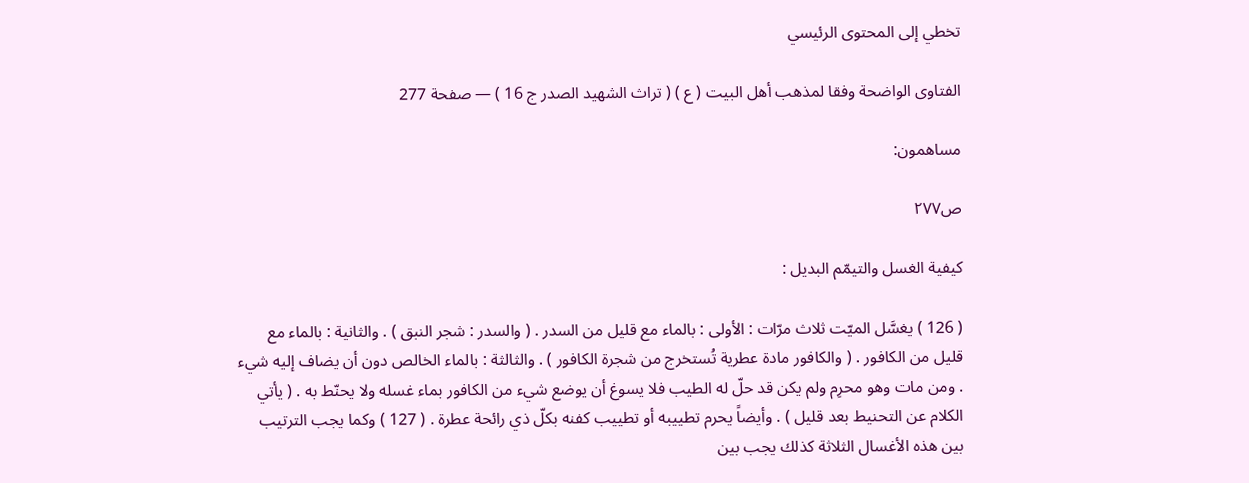تخطي إلى المحتوى الرئيسي

الفتاوى الواضحة وفقا لمذهب أهل البيت ( ع ) ( تراث الشهيد الصدر ج 16 ) — صفحة 277

مساهمون:

ص٢٧٧

كيفية الغسل والتيمّم البديل :

( 126 ) يغسَّل الميّت ثلاث مرّات : الأولى : بالماء مع قليل من السدر . ( والسدر : شجر النبق ) . والثانية : بالماء مع قليل من الكافور . ( والكافور مادة عطرية تُستخرج من شجرة الكافور ) . والثالثة : بالماء الخالص دون أن يضاف إليه شيء . ومن مات وهو محرِم ولم يكن قد حلّ له الطيب فلا يسوغ أن يوضع شيء من الكافور بماء غسله ولا يحنّط به . ( يأتي الكلام عن التحنيط بعد قليل ) . وأيضاً يحرم تطييبه أو تطييب كفنه بكلّ ذي رائحة عطرة . ( 127 ) وكما يجب الترتيب بين هذه الأغسال الثلاثة كذلك يجب بين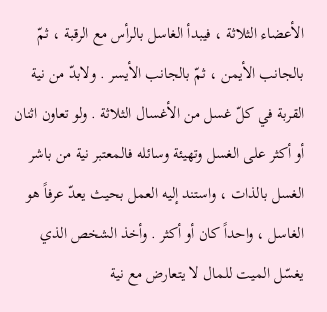الأعضاء الثلاثة ، فيبدأ الغاسل بالرأس مع الرقبة ، ثمّ بالجانب الأيمن ، ثمّ بالجانب الأيسر . ولابدّ من نية القربة في كلّ غسل من الأغسال الثلاثة . ولو تعاون اثنان أو أكثر على الغسل وتهيئة وسائله فالمعتبر نية من باشر الغسل بالذات ، واستند إليه العمل بحيث يعدّ عرفاً هو الغاسل ، واحداً كان أو أكثر . وأخذ الشخص الذي يغسّل الميت للمال لا يتعارض مع نية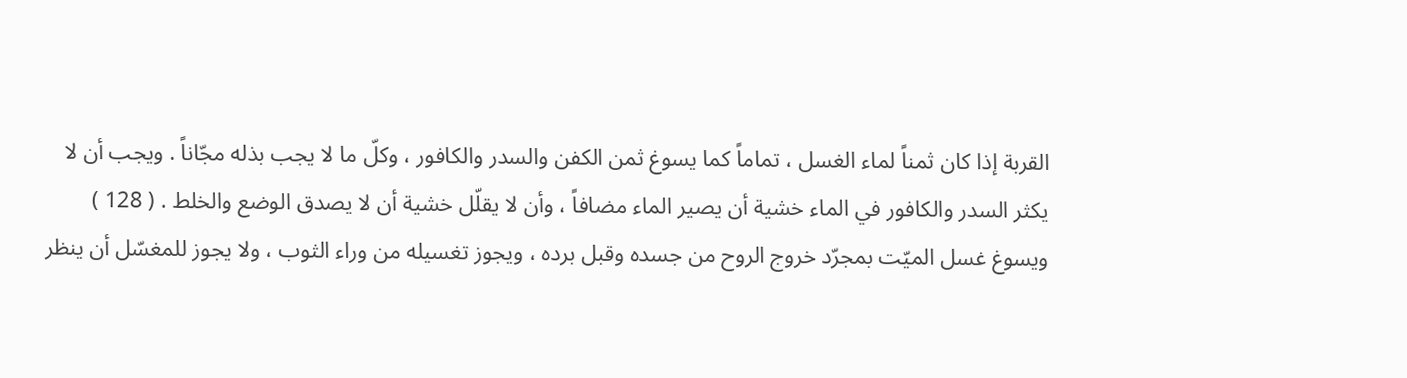القربة إذا كان ثمناً لماء الغسل ، تماماً كما يسوغ ثمن الكفن والسدر والكافور ، وكلّ ما لا يجب بذله مجّاناً . ويجب أن لا يكثر السدر والكافور في الماء خشية أن يصير الماء مضافاً ، وأن لا يقلّل خشية أن لا يصدق الوضع والخلط . ( 128 ) ويسوغ غسل الميّت بمجرّد خروج الروح من جسده وقبل برده ، ويجوز تغسيله من وراء الثوب ، ولا يجوز للمغسّل أن ينظر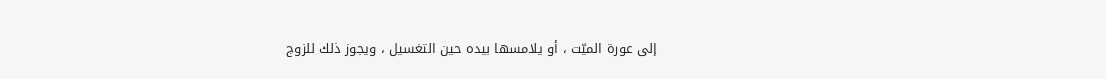إلى عورة الميّت ، أو يلامسها بيده حين التغسيل ، ويجوز ذلك للزوج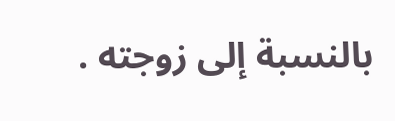بالنسبة إلى زوجته .